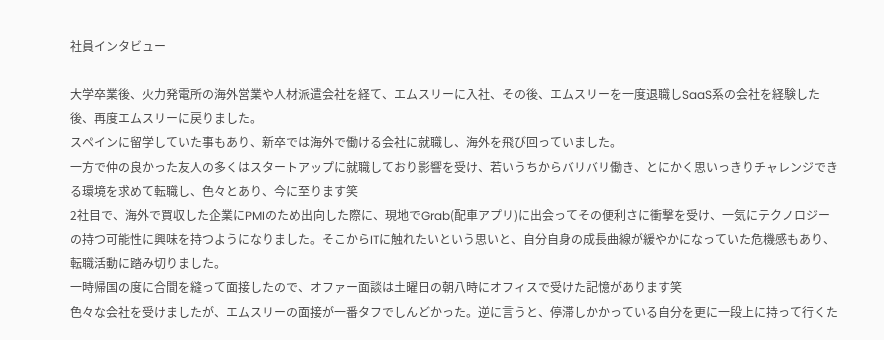社員インタビュー

大学卒業後、火力発電所の海外営業や人材派遣会社を経て、エムスリーに入社、その後、エムスリーを一度退職しSaaS系の会社を経験した後、再度エムスリーに戻りました。
スペインに留学していた事もあり、新卒では海外で働ける会社に就職し、海外を飛び回っていました。
一方で仲の良かった友人の多くはスタートアップに就職しており影響を受け、若いうちからバリバリ働き、とにかく思いっきりチャレンジできる環境を求めて転職し、色々とあり、今に至ります笑
2社目で、海外で買収した企業にPMIのため出向した際に、現地でGrab(配車アプリ)に出会ってその便利さに衝撃を受け、一気にテクノロジーの持つ可能性に興味を持つようになりました。そこからITに触れたいという思いと、自分自身の成長曲線が緩やかになっていた危機感もあり、転職活動に踏み切りました。
一時帰国の度に合間を縫って面接したので、オファー面談は土曜日の朝八時にオフィスで受けた記憶があります笑
色々な会社を受けましたが、エムスリーの面接が一番タフでしんどかった。逆に言うと、停滞しかかっている自分を更に一段上に持って行くた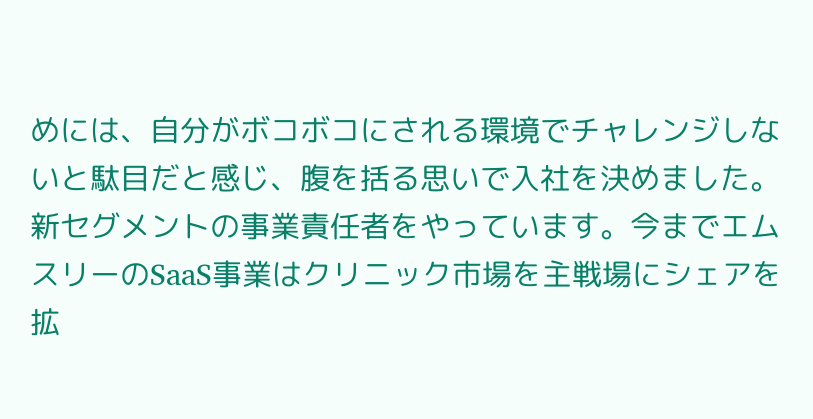めには、自分がボコボコにされる環境でチャレンジしないと駄目だと感じ、腹を括る思いで入社を決めました。
新セグメントの事業責任者をやっています。今までエムスリーのSaaS事業はクリニック市場を主戦場にシェアを拡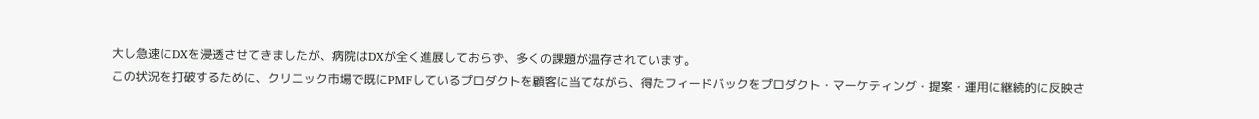大し急速にDXを浸透させてきましたが、病院はDXが全く進展しておらず、多くの課題が温存されています。
この状況を打破するために、クリニック市場で既にPMFしているプロダクトを顧客に当てながら、得たフィードバックをプロダクト・マーケティング・提案・運用に継続的に反映さ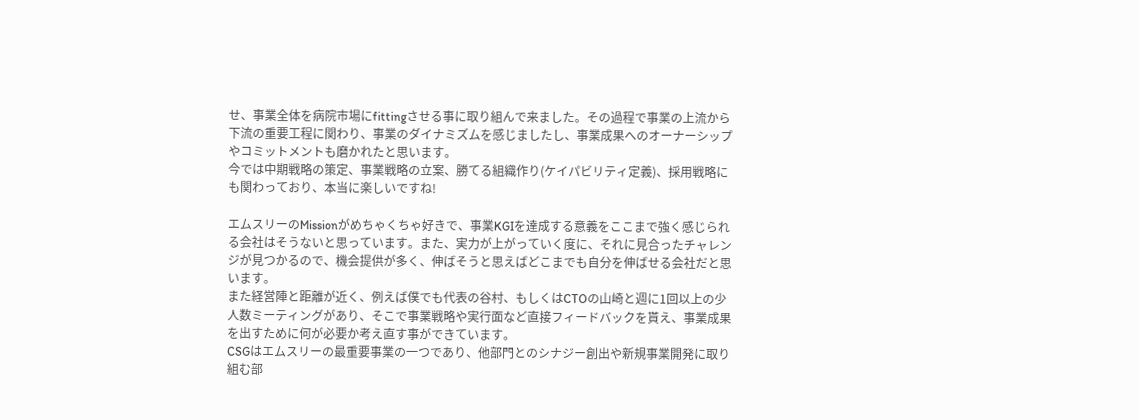せ、事業全体を病院市場にfittingさせる事に取り組んで来ました。その過程で事業の上流から下流の重要工程に関わり、事業のダイナミズムを感じましたし、事業成果へのオーナーシップやコミットメントも磨かれたと思います。
今では中期戦略の策定、事業戦略の立案、勝てる組織作り(ケイパビリティ定義)、採用戦略にも関わっており、本当に楽しいですね!

エムスリーのMissionがめちゃくちゃ好きで、事業KGIを達成する意義をここまで強く感じられる会社はそうないと思っています。また、実力が上がっていく度に、それに見合ったチャレンジが見つかるので、機会提供が多く、伸ばそうと思えばどこまでも自分を伸ばせる会社だと思います。
また経営陣と距離が近く、例えば僕でも代表の谷村、もしくはCTOの山崎と週に1回以上の少人数ミーティングがあり、そこで事業戦略や実行面など直接フィードバックを貰え、事業成果を出すために何が必要か考え直す事ができています。
CSGはエムスリーの最重要事業の一つであり、他部門とのシナジー創出や新規事業開発に取り組む部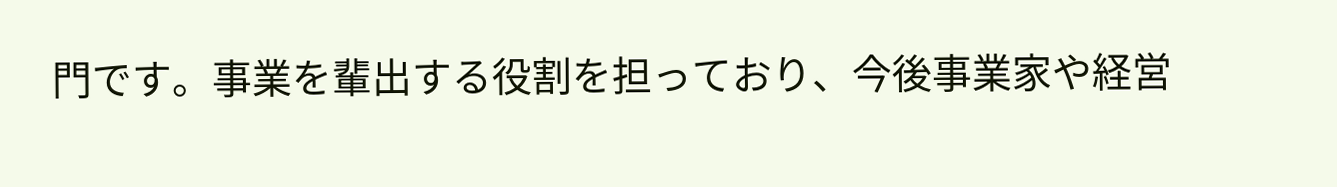門です。事業を輩出する役割を担っており、今後事業家や経営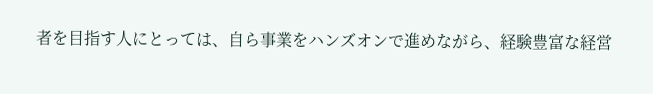者を目指す人にとっては、自ら事業をハンズオンで進めながら、経験豊富な経営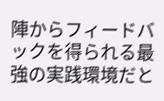陣からフィードバックを得られる最強の実践環境だと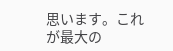思います。これが最大の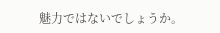魅力ではないでしょうか。